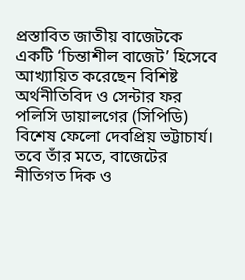প্রস্তাবিত জাতীয় বাজেটকে একটি ‘চিন্তাশীল বাজেট’ হিসেবে আখ্যায়িত করেছেন বিশিষ্ট অর্থনীতিবিদ ও সেন্টার ফর পলিসি ডায়ালগের (সিপিডি) বিশেষ ফেলো দেবপ্রিয় ভট্টাচার্য। তবে তাঁর মতে, বাজেটের নীতিগত দিক ও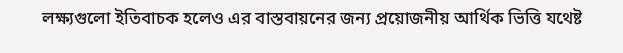লক্ষ্যগুলো ইতিবাচক হলেও এর বাস্তবায়নের জন্য প্রয়োজনীয় আর্থিক ভিত্তি যথেষ্ট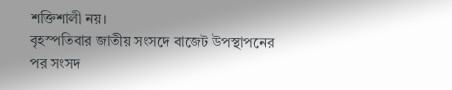শক্তিশালী নয়।
বৃহস্পতিবার জাতীয় সংসদে বাজেট উপস্থাপনের পর সংসদ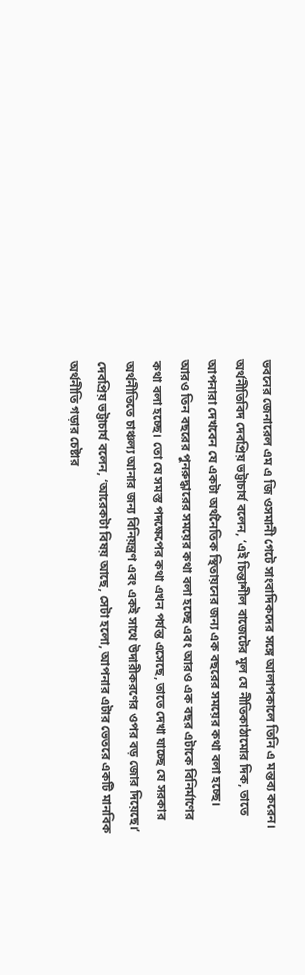ভবনের জেনারেল এম এ জি ওসমানী গেটে সাংবাদিকদের সঙ্গে আলাপকালে তিনি এ মন্তব্য করেন।
অর্থনীতিবিদ দেবপ্রিয় ভট্টাচার্য বলেন, ‘এই চিন্তাশীল বাজেটের মূল যে নীতিকাঠামোর দিক, তাতে আপনারা দেখবেন যে একটা অর্থনৈতিক স্থিতায়নের জন্য এক বছরের সময়ের কথা বলা হচ্ছে। আরও তিন বছরের পুনরুদ্ধারের সময়ের কথা বলা হচ্ছে এবং আরও এক বছর এটাকে বিনির্মাণের কথা বলা হচ্ছে। তো যে সমস্ত পদক্ষেপের কথা এখন পর্যন্ত এসেছে, তাতে দেখা যাচ্ছে যে সরকার অর্থনীতিতে চাঞ্চল্য আনার জন্য বিনিয়ন্ত্রণ এবং একই সাথে উদারীকরণের ওপর বড় জোর দিয়েছে।’
দেবপ্রিয় ভট্টাচার্য বলেন, ‘আরেকটা বিষয় আছে, সেটা হলো, আপনার এটার ভেতরে একটি মানবিক অর্থনীতি গড়ার চেষ্টার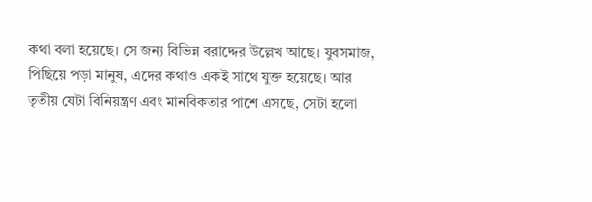কথা বলা হয়েছে। সে জন্য বিভিন্ন বরাদ্দের উল্লেখ আছে। যুবসমাজ, পিছিয়ে পড়া মানুষ, এদের কথাও একই সাথে যুক্ত হয়েছে। আর তৃতীয় যেটা বিনিয়ন্ত্রণ এবং মানবিকতার পাশে এসছে, সেটা হলো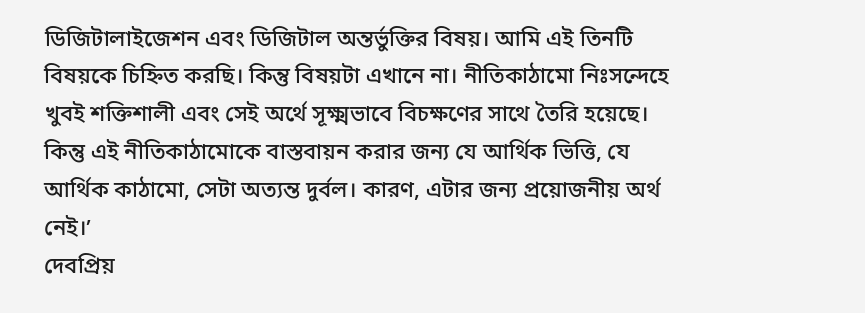ডিজিটালাইজেশন এবং ডিজিটাল অন্তর্ভুক্তির বিষয়। আমি এই তিনটি বিষয়কে চিহ্নিত করছি। কিন্তু বিষয়টা এখানে না। নীতিকাঠামো নিঃসন্দেহে খুবই শক্তিশালী এবং সেই অর্থে সূক্ষ্মভাবে বিচক্ষণের সাথে তৈরি হয়েছে। কিন্তু এই নীতিকাঠামোকে বাস্তবায়ন করার জন্য যে আর্থিক ভিত্তি, যে আর্থিক কাঠামো, সেটা অত্যন্ত দুর্বল। কারণ, এটার জন্য প্রয়োজনীয় অর্থ নেই।’
দেবপ্রিয়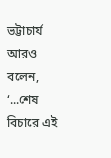ভট্টাচার্য আরও বলেন, ‘...শেষ বিচারে এই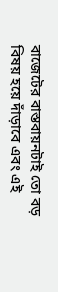বাজেটের বাস্তবায়নটাই তো বড় বিষয় হয়ে দাঁড়াবে এবং এই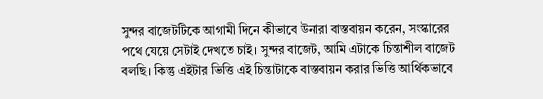সুন্দর বাজেটটিকে আগামী দিনে কীভাবে উনারা বাস্তবায়ন করেন, সংস্কারের পথে যেয়ে সেটাই দেখতে চাই। সুন্দর বাজেট, আমি এটাকে চিন্তাশীল বাজেট বলছি। কিন্তু এইটার ভিত্তি এই চিন্তাটাকে বাস্তবায়ন করার ভিত্তি আর্থিকভাবে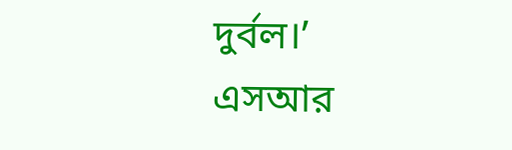দুর্বল।’
এসআর